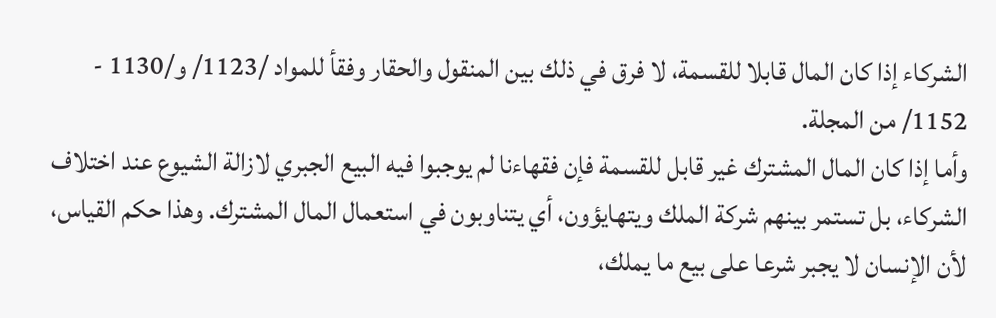الشركاء إذا كان المال قابلا للقسمة، لا فرق في ذلك بين المنقول والحقار وفقأ للمواد /1123/ و/1130 - 1152/ من المجلة.
وأما إذا كان المال المشترك غير قابل للقسمة فإن فقهاءنا لم يوجبوا فيه البيع الجبري لازالة الشيوع عند اختلاف الشركاء، بل تستمر بينهم شركة الملك ويتهايؤون، أي يتناوبون في استعمال المال المشترك. وهذا حكم القياس، لأن الإنسان لا يجبر شرعا على بيع ما يملك،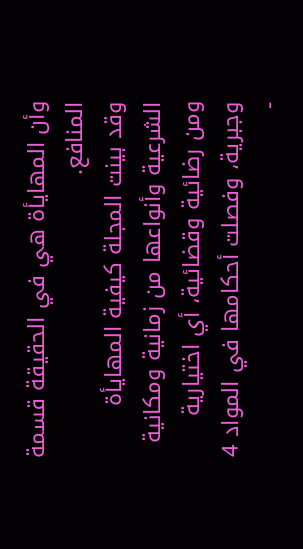وأن المهايأة هي في الحقيقة قسمة المنافع.
وقد بينت المجلة كيفية المهايأة الشرعية وأنواعها من زمانية ومكانية ومن رضائية وقضائية، أي اختيارية وجبرية، وفصلت أحكامها في المواد 4 -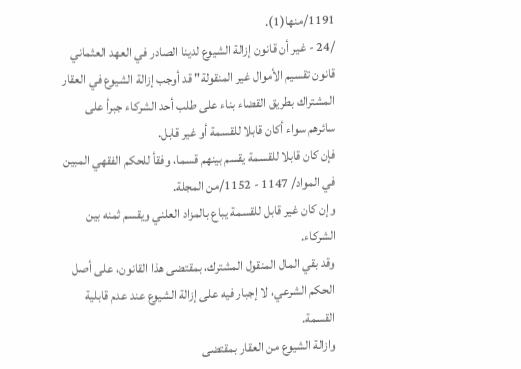1191/منها(1).
/24 - غير أن قانون إزالة الشيوع لدينا الصادر في العهد العثماني قانون تقسيم الأموال غير المنقولة" قد أوجب إزالة الشيوع في العقار المشتراك بطريق القضاء بناء على طلب أحد الشركاء جبرأ على سائرهم سواء أكان قابلا للقسمة أو غير قابل.
فإن كان قابلا للقسمة يقسم بينهم قسما، وفقأ للحكم الفقهي المبين في المواد/ 1147 - 1152/من المجلة.
وإن كان غير قابل للقسمة يباع بالمزاد العلني ويقسم ثمنه بين الشركاء.
وقد بقي المال المنقول المشترك، بمقتضى هذا القانون، على أصل الحكم الشرعي، لا إجبار فيه على إزالة الشيوع عند عدم قابلية القسمة.
وازالة الشيوع من العقار بمقتضى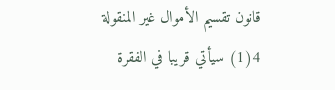قانون تقسيم الأموال غير المنقولة
4(1) سيأتي قريبا في الفقرة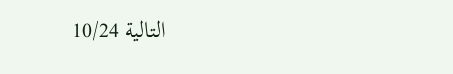التالية 10/24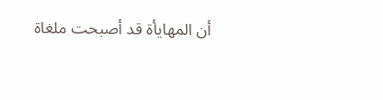أن المهايأة قد أصبحت ملغاة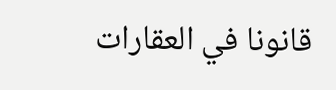قانونا في العقارات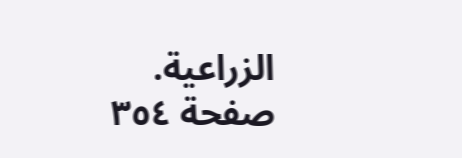الزراعية.
صفحة ٣٥٤